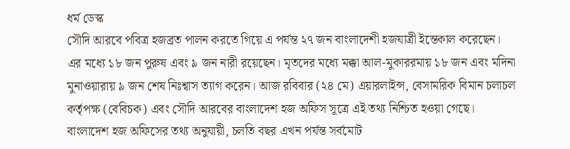ধর্ম ডেস্ক
সৌদি আরবে পবিত্র হজব্রত পালন করতে গিয়ে এ পর্যন্ত ২৭ জন বাংলাদেশী হজযাত্রী ইন্তেকাল করেছেন। এর মধ্যে ১৮ জন পুরুষ এবং ৯ জন নারী রয়েছেন। মৃতদের মধ্যে মক্কা আল-মুকাররমায় ১৮ জন এবং মদিনা মুনাওয়ারায় ৯ জন শেষ নিঃশ্বাস ত্যাগ করেন। আজ রবিবার (২৪ মে) এয়ারলাইন্স, বেসামরিক বিমান চলাচল কর্তৃপক্ষ (বেবিচক) এবং সৌদি আরবের বাংলাদেশ হজ অফিস সূত্রে এই তথ্য নিশ্চিত হওয়া গেছে।
বাংলাদেশ হজ অফিসের তথ্য অনুযায়ী, চলতি বছর এখন পর্যন্ত সর্বমোট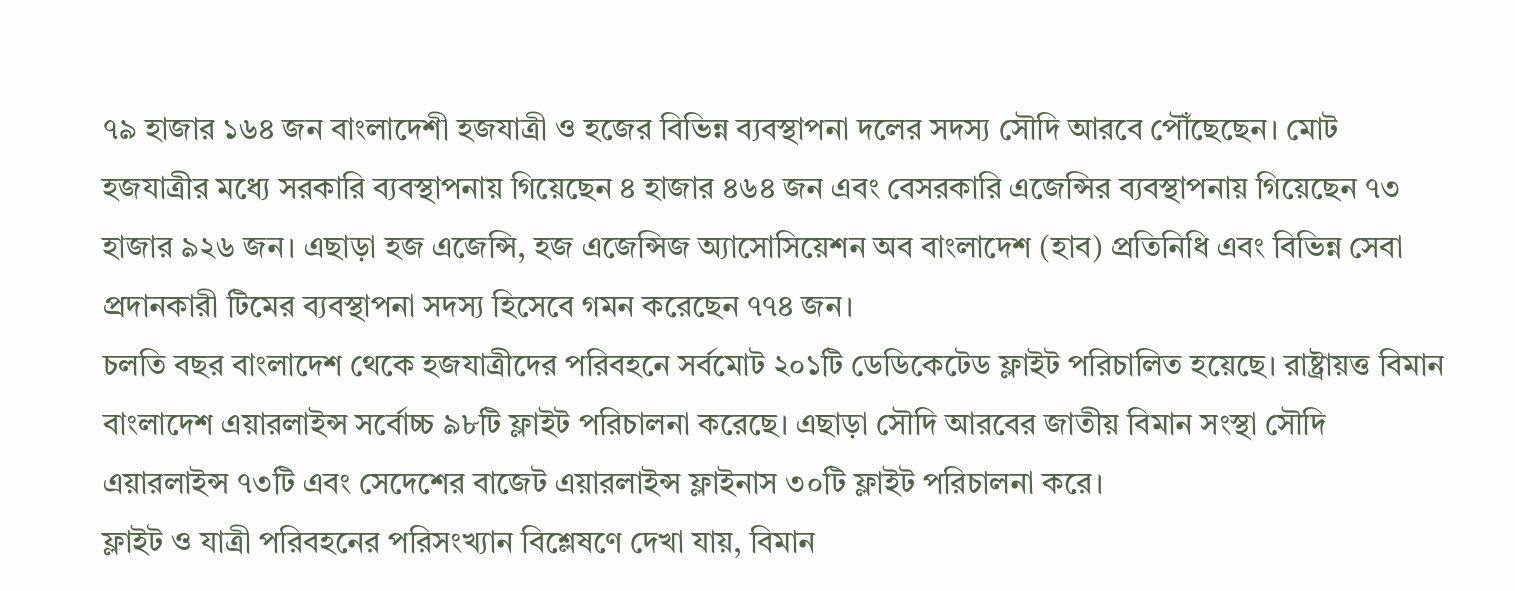৭৯ হাজার ১৬৪ জন বাংলাদেশী হজযাত্রী ও হজের বিভিন্ন ব্যবস্থাপনা দলের সদস্য সৌদি আরবে পৌঁছেছেন। মোট হজযাত্রীর মধ্যে সরকারি ব্যবস্থাপনায় গিয়েছেন ৪ হাজার ৪৬৪ জন এবং বেসরকারি এজেন্সির ব্যবস্থাপনায় গিয়েছেন ৭৩ হাজার ৯২৬ জন। এছাড়া হজ এজেন্সি, হজ এজেন্সিজ অ্যাসোসিয়েশন অব বাংলাদেশ (হাব) প্রতিনিধি এবং বিভিন্ন সেবা প্রদানকারী টিমের ব্যবস্থাপনা সদস্য হিসেবে গমন করেছেন ৭৭৪ জন।
চলতি বছর বাংলাদেশ থেকে হজযাত্রীদের পরিবহনে সর্বমোট ২০১টি ডেডিকেটেড ফ্লাইট পরিচালিত হয়েছে। রাষ্ট্রায়ত্ত বিমান বাংলাদেশ এয়ারলাইন্স সর্বোচ্চ ৯৮টি ফ্লাইট পরিচালনা করেছে। এছাড়া সৌদি আরবের জাতীয় বিমান সংস্থা সৌদি এয়ারলাইন্স ৭৩টি এবং সেদেশের বাজেট এয়ারলাইন্স ফ্লাইনাস ৩০টি ফ্লাইট পরিচালনা করে।
ফ্লাইট ও যাত্রী পরিবহনের পরিসংখ্যান বিশ্লেষণে দেখা যায়, বিমান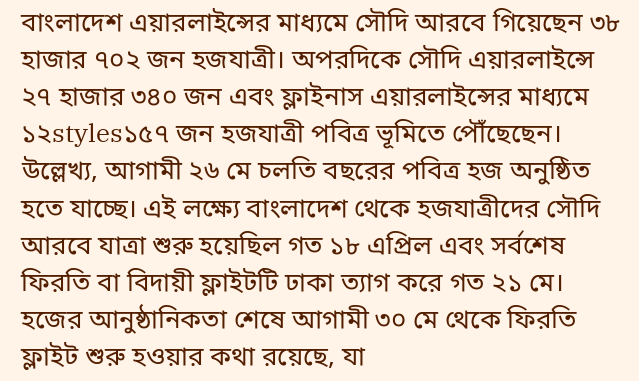বাংলাদেশ এয়ারলাইন্সের মাধ্যমে সৌদি আরবে গিয়েছেন ৩৮ হাজার ৭০২ জন হজযাত্রী। অপরদিকে সৌদি এয়ারলাইন্সে ২৭ হাজার ৩৪০ জন এবং ফ্লাইনাস এয়ারলাইন্সের মাধ্যমে ১২styles১৫৭ জন হজযাত্রী পবিত্র ভূমিতে পৌঁছেছেন।
উল্লেখ্য, আগামী ২৬ মে চলতি বছরের পবিত্র হজ অনুষ্ঠিত হতে যাচ্ছে। এই লক্ষ্যে বাংলাদেশ থেকে হজযাত্রীদের সৌদি আরবে যাত্রা শুরু হয়েছিল গত ১৮ এপ্রিল এবং সর্বশেষ ফিরতি বা বিদায়ী ফ্লাইটটি ঢাকা ত্যাগ করে গত ২১ মে। হজের আনুষ্ঠানিকতা শেষে আগামী ৩০ মে থেকে ফিরতি ফ্লাইট শুরু হওয়ার কথা রয়েছে, যা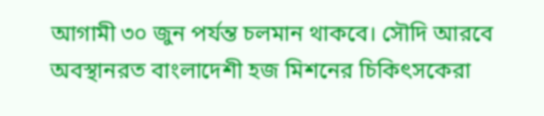আগামী ৩০ জুন পর্যন্ত চলমান থাকবে। সৌদি আরবে অবস্থানরত বাংলাদেশী হজ মিশনের চিকিৎসকেরা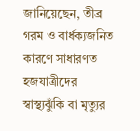জানিয়েছেন, তীব্র গরম ও বার্ধক্যজনিত কারণে সাধারণত হজযাত্রীদের স্বাস্থ্যঝুঁকি বা মৃত্যুর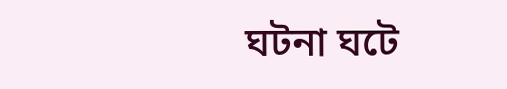ঘটনা ঘটে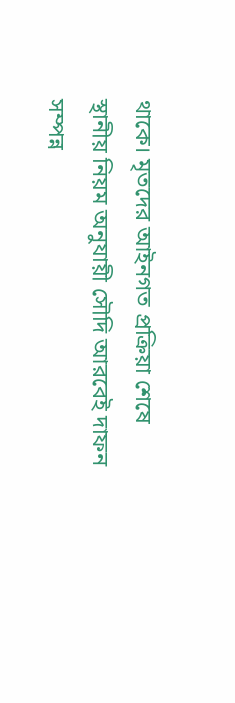থাকে। মৃতদের আইনগত প্রক্রিয়া শেষে স্থানীয় নিয়ম অনুযায়ী সৌদি আরবেই দাফন সম্পন্ন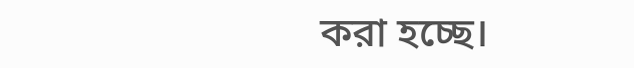করা হচ্ছে।